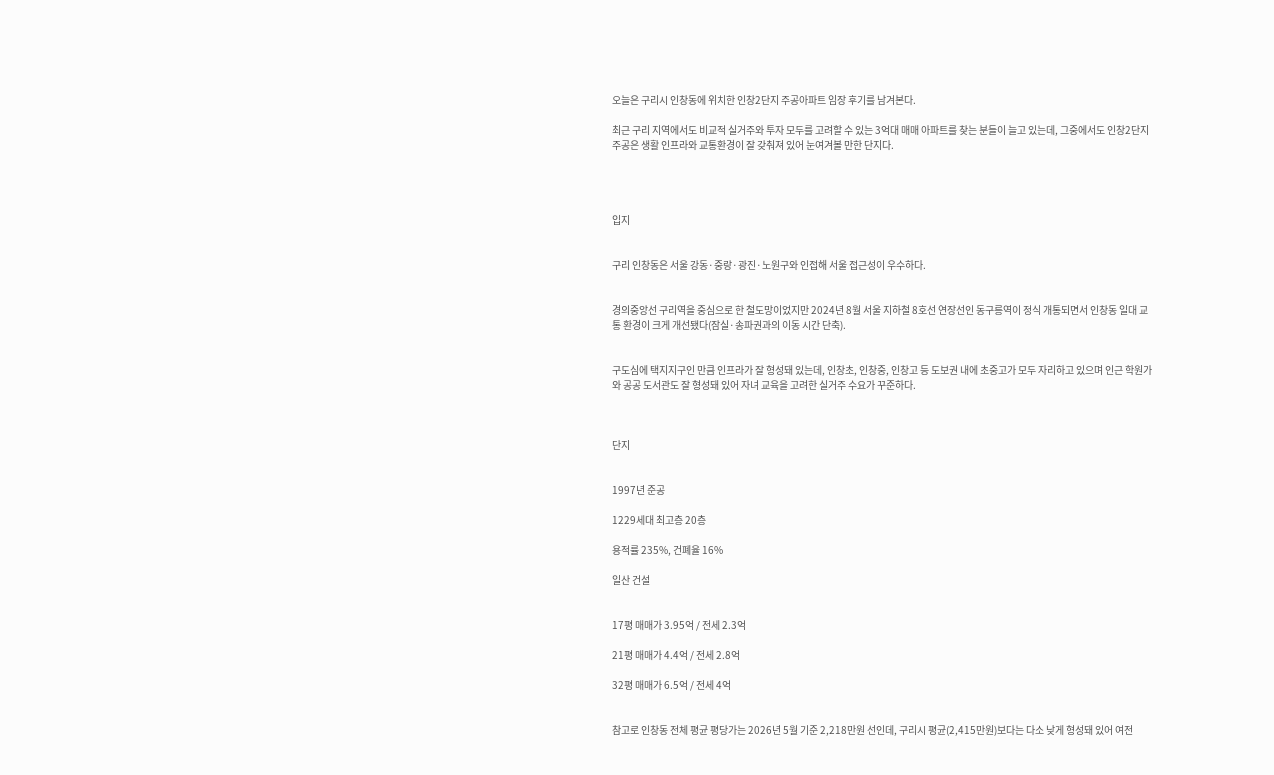오늘은 구리시 인창동에 위치한 인창2단지 주공아파트 임장 후기를 남겨본다.

최근 구리 지역에서도 비교적 실거주와 투자 모두를 고려할 수 있는 3억대 매매 아파트를 찾는 분들이 늘고 있는데, 그중에서도 인창2단지 주공은 생활 인프라와 교통환경이 잘 갖춰져 있어 눈여겨볼 만한 단지다.




입지


구리 인창동은 서울 강동·중랑·광진·노원구와 인접해 서울 접근성이 우수하다.


경의중앙선 구리역을 중심으로 한 철도망이었지만 2024년 8월 서울 지하철 8호선 연장선인 동구릉역이 정식 개통되면서 인창동 일대 교통 환경이 크게 개선됐다(잠실·송파권과의 이동 시간 단축).


구도심에 택지지구인 만큼 인프라가 잘 형성돼 있는데, 인창초, 인창중, 인창고 등 도보권 내에 초중고가 모두 자리하고 있으며 인근 학원가와 공공 도서관도 잘 형성돼 있어 자녀 교육을 고려한 실거주 수요가 꾸준하다.



단지


1997년 준공

1229세대 최고층 20층

용적률 235%, 건폐율 16%

일산 건설


17평 매매가 3.95억 / 전세 2.3억

21평 매매가 4.4억 / 전세 2.8억

32평 매매가 6.5억 / 전세 4억


참고로 인창동 전체 평균 평당가는 2026년 5월 기준 2,218만원 선인데, 구리시 평균(2,415만원)보다는 다소 낮게 형성돼 있어 여전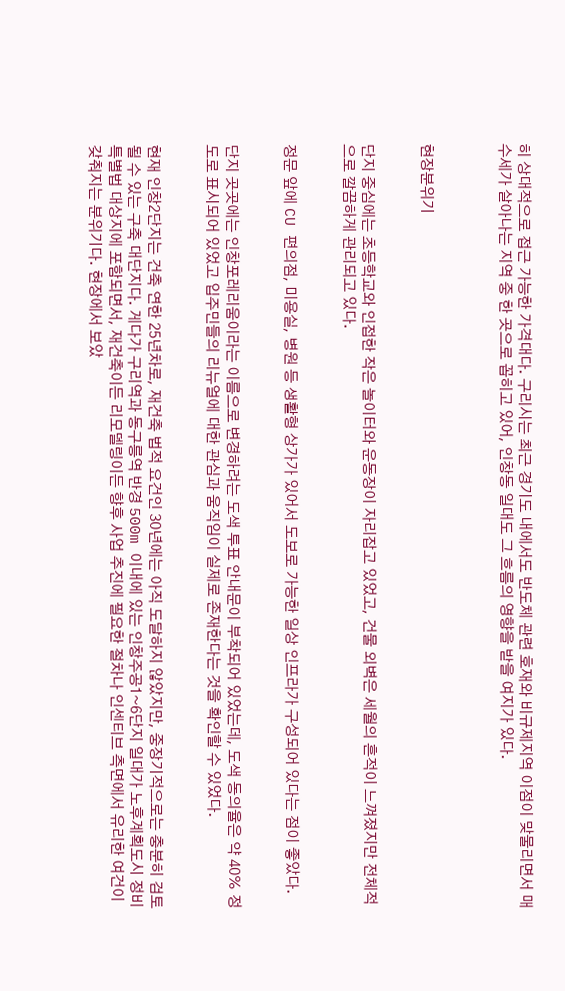히 상대적으로 접근 가능한 가격대다. 구리시는 최근 경기도 내에서도 반도체 관련 호재와 비규제지역 이점이 맞물리면서 매수세가 살아나는 지역 중 한 곳으로 꼽히고 있어, 인창동 일대도 그 흐름의 영향을 받을 여지가 있다.



현장분위기


단지 중심에는 초등학교와 인접한 작은 놀이터와 운동장이 자리잡고 있었고, 건물 외벽은 세월의 흔적이 느껴졌지만 전체적으로 깔끔하게 관리되고 있다.


정문 앞에 CU 편의점, 미용실, 병원 등 생활형 상가가 있어서 도보로 가능한 일상 인프라가 구성되어 있다는 점이 좋았다.


단지 곳곳에는 인창포레리움이라는 이름으로 변경하려는 도색 투표 안내문이 부착되어 있었는데, 도색 동의율은 약 40% 정도로 표시되어 있었고 입주민들의 리뉴얼에 대한 관심과 움직임이 실제로 존재한다는 것을 확인할 수 있었다.


현재 인창2단지는 건축 연한 25년차로, 재건축 법적 요건인 30년에는 아직 도달하지 않았지만, 중장기적으로는 충분히 검토될 수 있는 구축 대단지다. 게다가 구리역과 동구릉역 반경 500m 이내에 있는 인창주공1~6단지 일대가 노후계획도시 정비 특별법 대상지에 포함되면서, 재건축이든 리모델링이든 향후 사업 추진에 필요한 절차나 인센티브 측면에서 유리한 여건이 갖춰지는 분위기다. 현장에서 보았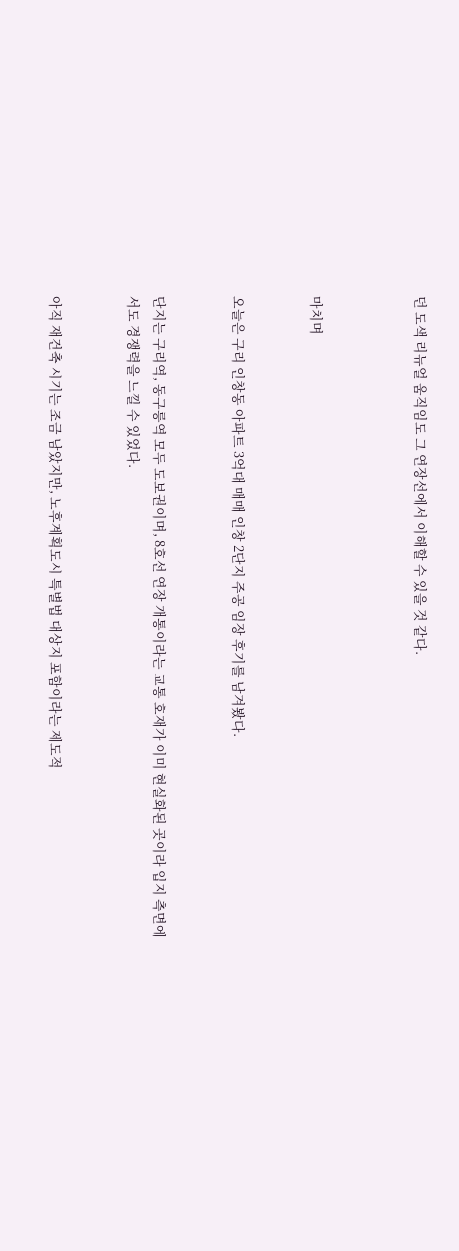던 도색 리뉴얼 움직임도 그 연장선에서 이해할 수 있을 것 같다.



마치며


오늘은 구리 인창동 아파트 3억대 매매 인창 2단지 주공 임장 후기를 남겨봤다.


단지는 구리역, 동구릉역 모두 도보권이며, 8호선 연장 개통이라는 교통 호재가 이미 현실화된 곳이라 입지 측면에서도 경쟁력을 느낄 수 있었다.


아직 재건축 시기는 조금 남았지만, 노후계획도시 특별법 대상지 포함이라는 제도적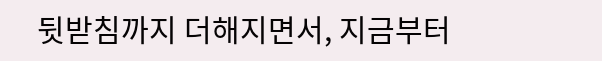뒷받침까지 더해지면서, 지금부터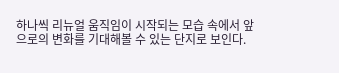하나씩 리뉴얼 움직임이 시작되는 모습 속에서 앞으로의 변화를 기대해볼 수 있는 단지로 보인다.